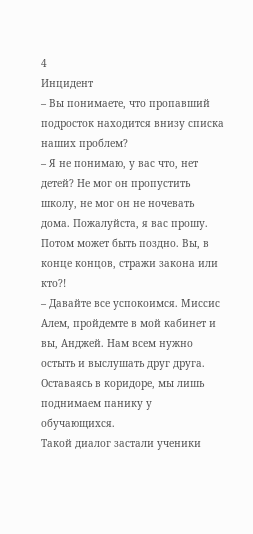4
Инцидент
– Вы понимаете, что пропавший подросток находится внизу списка наших проблем?
– Я не понимаю, у вас что, нет детей? Не мог он пропустить школу, не мог он не ночевать дома. Пожалуйста, я вас прошу. Потом может быть поздно. Вы, в конце концов, стражи закона или кто?!
– Давайте все успокоимся. Миссис Алем, пройдемте в мой кабинет и вы, Анджей. Нам всем нужно остыть и выслушать друг друга. Оставаясь в коридоре, мы лишь поднимаем панику у обучающихся.
Такой диалог застали ученики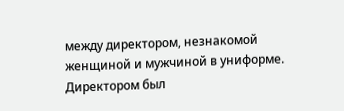между директором, незнакомой женщиной и мужчиной в униформе. Директором был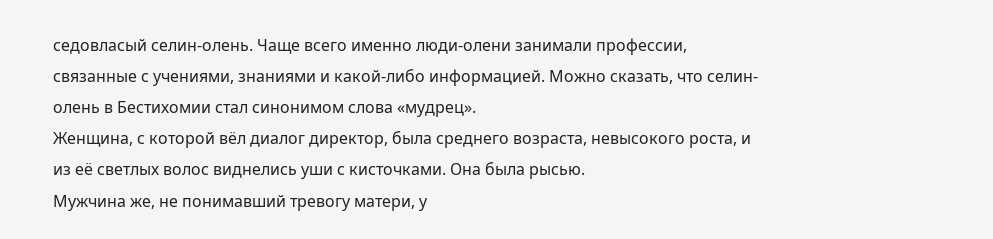седовласый селин-олень. Чаще всего именно люди-олени занимали профессии, связанные с учениями, знаниями и какой-либо информацией. Можно сказать, что селин-олень в Бестихомии стал синонимом слова «мудрец».
Женщина, с которой вёл диалог директор, была среднего возраста, невысокого роста, и из её светлых волос виднелись уши с кисточками. Она была рысью.
Мужчина же, не понимавший тревогу матери, у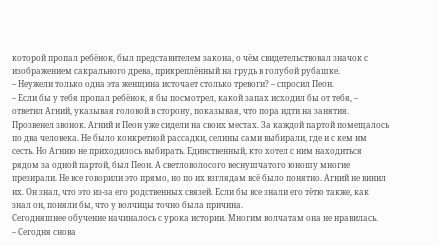которой пропал ребёнок, был представителем закона, о чём свидетельствовал значок с изображением сакрального древа, прикреплённый на грудь в голубой рубашке.
– Неужели только одна эта женщина источает столько тревоги? – спросил Пеон.
– Если бы у тебя пропал ребёнок, я бы посмотрел, какой запах исходил бы от тебя, – ответил Агний, указывая головой в сторону, показывая, что пора идти на занятия.
Прозвенел звонок. Агний и Пеон уже сидели на своих местах. За каждой партой помещалось по два человека. Не было конкретной рассадки, селины сами выбирали, где и с кем им сесть. Но Агнию не приходилось выбирать. Единственный, кто хотел с ним находиться рядом за одной партой, был Пеон. А светловолосого веснушчатого юношу многие презирали. Не все говорили это прямо, но по их взглядам всё было понятно. Агний не винил их. Он знал, что это из-за его родственных связей. Если бы все знали его тётю также, как знал он, поняли бы, что у волчицы точно была причина.
Сегодняшнее обучение начиналось с урока истории. Многим волчатам она не нравилась.
– Сегодня снова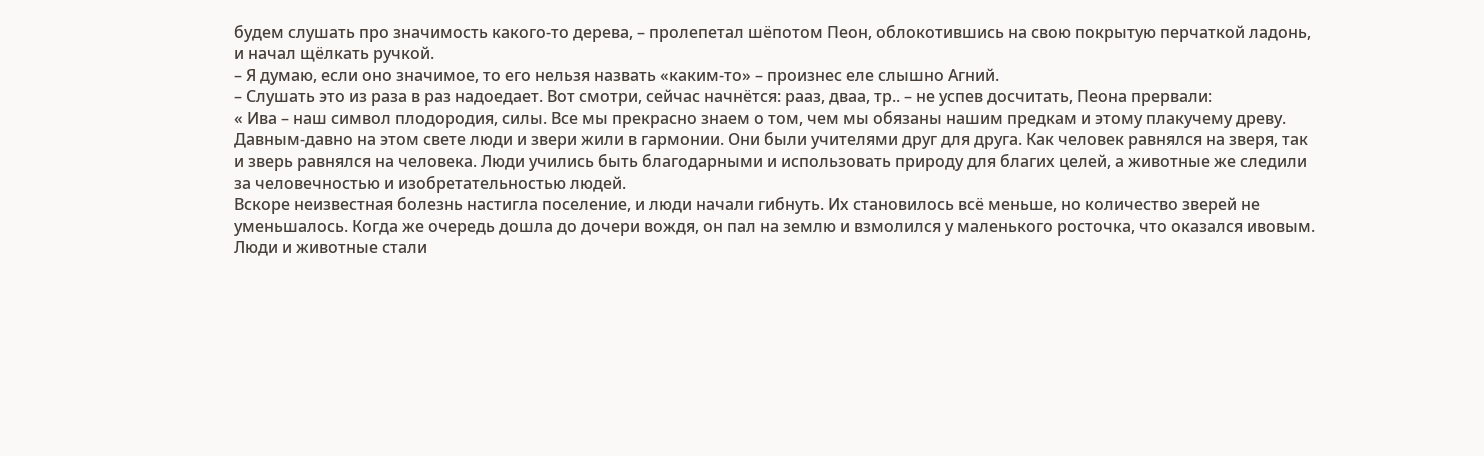будем слушать про значимость какого-то дерева, – пролепетал шёпотом Пеон, облокотившись на свою покрытую перчаткой ладонь, и начал щёлкать ручкой.
– Я думаю, если оно значимое, то его нельзя назвать «каким-то» – произнес еле слышно Агний.
– Слушать это из раза в раз надоедает. Вот смотри, сейчас начнётся: рааз, дваа, тр.. – не успев досчитать, Пеона прервали:
« Ива – наш символ плодородия, силы. Все мы прекрасно знаем о том, чем мы обязаны нашим предкам и этому плакучему древу.
Давным-давно на этом свете люди и звери жили в гармонии. Они были учителями друг для друга. Как человек равнялся на зверя, так и зверь равнялся на человека. Люди учились быть благодарными и использовать природу для благих целей, а животные же следили за человечностью и изобретательностью людей.
Вскоре неизвестная болезнь настигла поселение, и люди начали гибнуть. Их становилось всё меньше, но количество зверей не уменьшалось. Когда же очередь дошла до дочери вождя, он пал на землю и взмолился у маленького росточка, что оказался ивовым. Люди и животные стали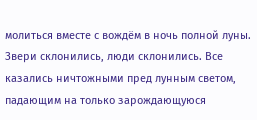молиться вместе с вождём в ночь полной луны. Звери склонились, люди склонились. Все казались ничтожными пред лунным светом, падающим на только зарождающуюся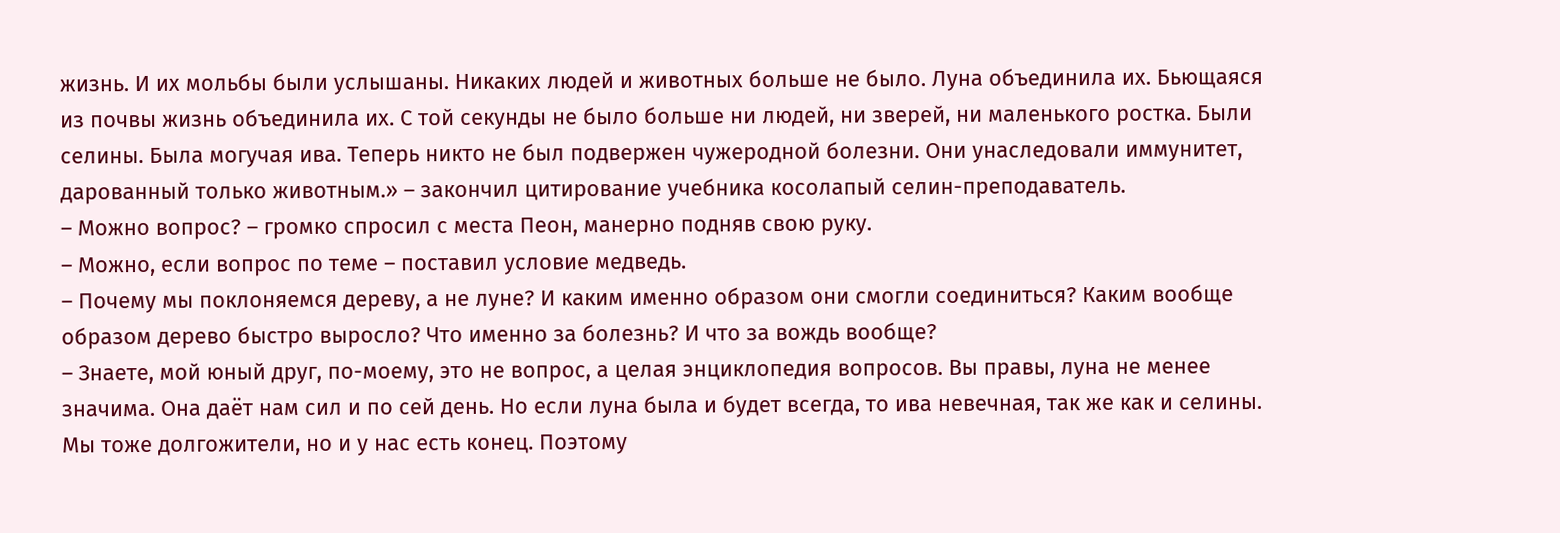жизнь. И их мольбы были услышаны. Никаких людей и животных больше не было. Луна объединила их. Бьющаяся из почвы жизнь объединила их. С той секунды не было больше ни людей, ни зверей, ни маленького ростка. Были селины. Была могучая ива. Теперь никто не был подвержен чужеродной болезни. Они унаследовали иммунитет, дарованный только животным.» – закончил цитирование учебника косолапый селин-преподаватель.
– Можно вопрос? – громко спросил с места Пеон, манерно подняв свою руку.
– Можно, если вопрос по теме – поставил условие медведь.
– Почему мы поклоняемся дереву, а не луне? И каким именно образом они смогли соединиться? Каким вообще образом дерево быстро выросло? Что именно за болезнь? И что за вождь вообще?
– Знаете, мой юный друг, по-моему, это не вопрос, а целая энциклопедия вопросов. Вы правы, луна не менее значима. Она даёт нам сил и по сей день. Но если луна была и будет всегда, то ива невечная, так же как и селины. Мы тоже долгожители, но и у нас есть конец. Поэтому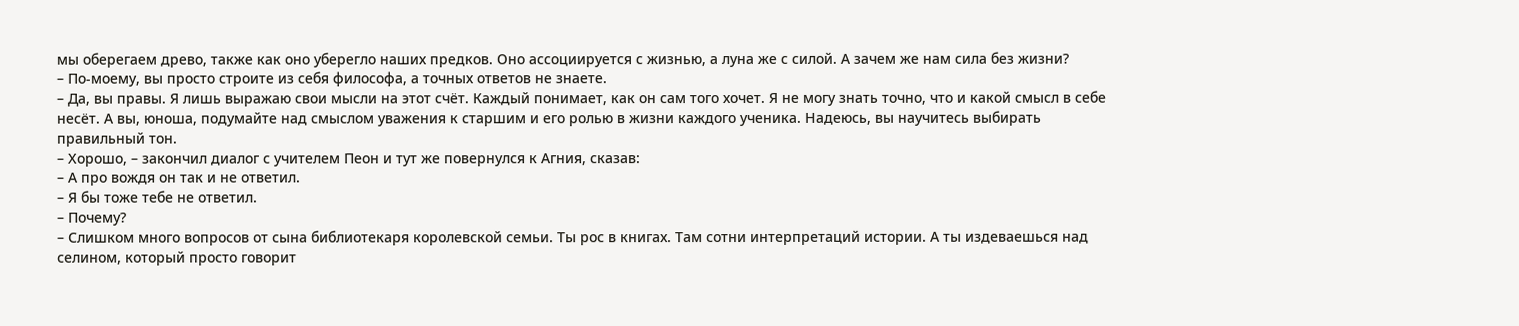мы оберегаем древо, также как оно уберегло наших предков. Оно ассоциируется с жизнью, а луна же с силой. А зачем же нам сила без жизни?
– По-моему, вы просто строите из себя философа, а точных ответов не знаете.
– Да, вы правы. Я лишь выражаю свои мысли на этот счёт. Каждый понимает, как он сам того хочет. Я не могу знать точно, что и какой смысл в себе несёт. А вы, юноша, подумайте над смыслом уважения к старшим и его ролью в жизни каждого ученика. Надеюсь, вы научитесь выбирать правильный тон.
– Хорошо, – закончил диалог с учителем Пеон и тут же повернулся к Агния, сказав:
– А про вождя он так и не ответил.
– Я бы тоже тебе не ответил.
– Почему?
– Слишком много вопросов от сына библиотекаря королевской семьи. Ты рос в книгах. Там сотни интерпретаций истории. А ты издеваешься над селином, который просто говорит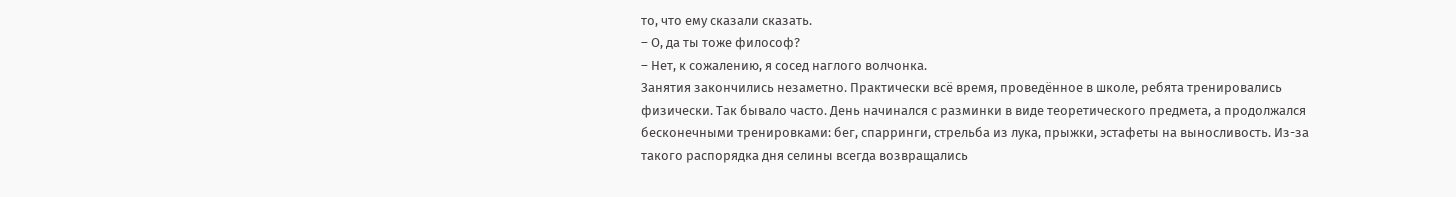то, что ему сказали сказать.
– О, да ты тоже философ?
– Нет, к сожалению, я сосед наглого волчонка.
Занятия закончились незаметно. Практически всё время, проведённое в школе, ребята тренировались физически. Так бывало часто. День начинался с разминки в виде теоретического предмета, а продолжался бесконечными тренировками: бег, спарринги, стрельба из лука, прыжки, эстафеты на выносливость. Из-за такого распорядка дня селины всегда возвращались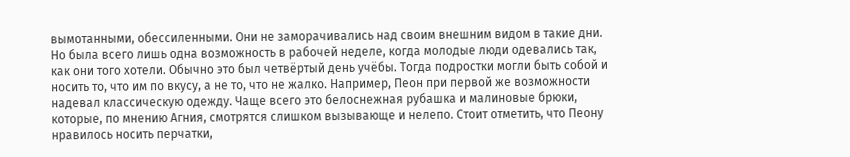вымотанными, обессиленными. Они не заморачивались над своим внешним видом в такие дни. Но была всего лишь одна возможность в рабочей неделе, когда молодые люди одевались так, как они того хотели. Обычно это был четвёртый день учёбы. Тогда подростки могли быть собой и носить то, что им по вкусу, а не то, что не жалко. Например, Пеон при первой же возможности надевал классическую одежду. Чаще всего это белоснежная рубашка и малиновые брюки, которые, по мнению Агния, смотрятся слишком вызывающе и нелепо. Стоит отметить, что Пеону нравилось носить перчатки,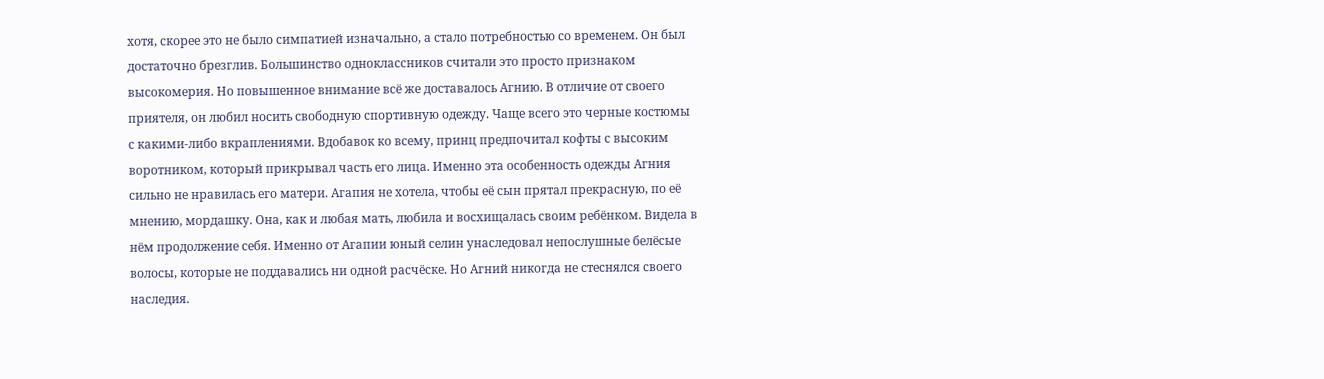хотя, скорее это не было симпатией изначально, а стало потребностью со временем. Он был достаточно брезглив. Большинство одноклассников считали это просто признаком высокомерия. Но повышенное внимание всё же доставалось Агнию. В отличие от своего приятеля, он любил носить свободную спортивную одежду. Чаще всего это черные костюмы с какими-либо вкраплениями. Вдобавок ко всему, принц предпочитал кофты с высоким воротником, который прикрывал часть его лица. Именно эта особенность одежды Агния сильно не нравилась его матери. Агапия не хотела, чтобы её сын прятал прекрасную, по её мнению, мордашку. Она, как и любая мать, любила и восхищалась своим ребёнком. Видела в нём продолжение себя. Именно от Агапии юный селин унаследовал непослушные белёсые волосы, которые не поддавались ни одной расчёске. Но Агний никогда не стеснялся своего наследия.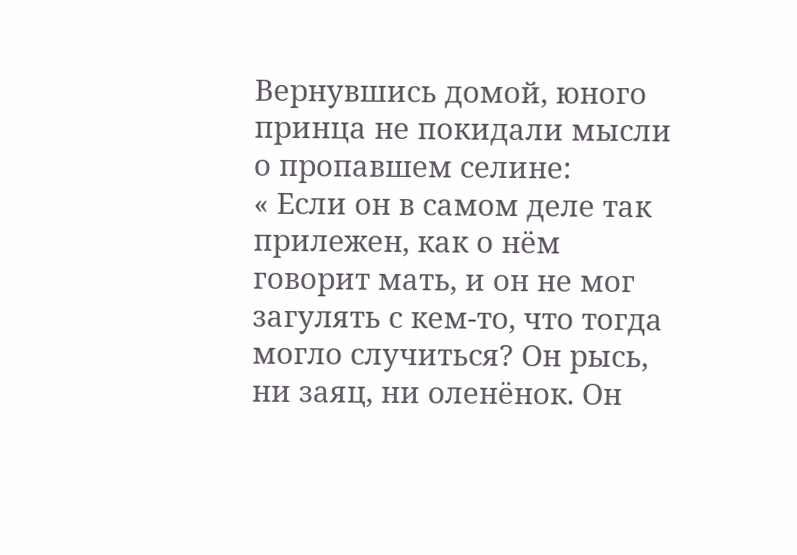Вернувшись домой, юного принца не покидали мысли о пропавшем селине:
« Если он в самом деле так прилежен, как о нём говорит мать, и он не мог загулять с кем-то, что тогда могло случиться? Он рысь, ни заяц, ни оленёнок. Он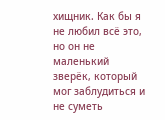хищник. Как бы я не любил всё это, но он не маленький зверёк, который мог заблудиться и не суметь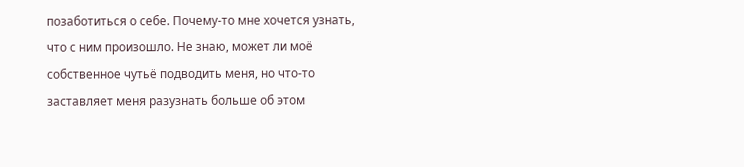позаботиться о себе. Почему-то мне хочется узнать, что с ним произошло. Не знаю, может ли моё собственное чутьё подводить меня, но что-то заставляет меня разузнать больше об этом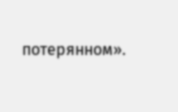потерянном».